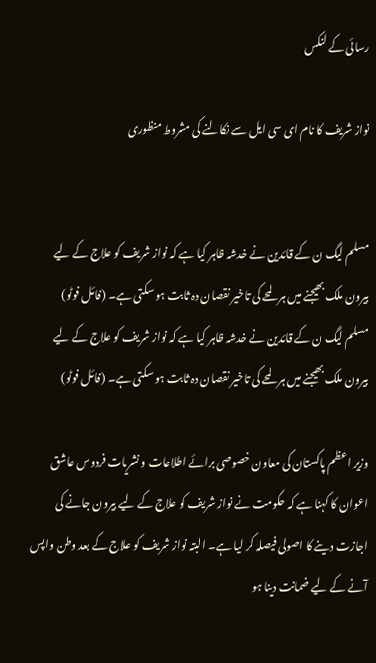رسائی کے لنکس

نواز شریف کا نام ای سی ایل سے نکالنے کی مشروط منظوری


مسلم لیگ ن کے قائدین نے خدشہ ظاہر کیا ہے کہ نواز شریف کو علاج کے لیے بیرون ملک بھیجنے میں ہر لمحے کی تاخیر نقصان دہ ثابت ہو سکتی ہے۔ (فائل فوٹو)
مسلم لیگ ن کے قائدین نے خدشہ ظاہر کیا ہے کہ نواز شریف کو علاج کے لیے بیرون ملک بھیجنے میں ہر لمحے کی تاخیر نقصان دہ ثابت ہو سکتی ہے۔ (فائل فوٹو)

وزیر اعظم پاکستان کی معاون خصوصی برائے اطلاعات و نشریات فردوس عاشق اعوان کا کہنا ہے کہ حکومت نے نواز شریف کو علاج کے لیے بیرون جانے کی اجازت دینے کا اصولی فیصلہ کر لیا ہے۔ البتہ نواز شریف کو علاج کے بعد وطن واپس آنے کے لیے ضمانت دینا ہو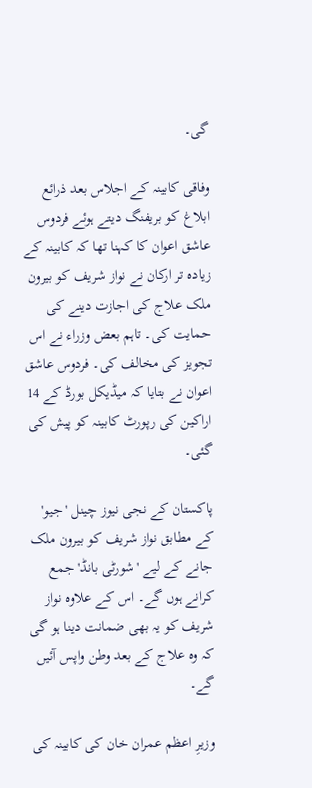گی۔

وفاقی کابینہ کے اجلاس بعد ذرائع ابلاغ کو بریفنگ دیتے ہوئے فردوس عاشق اعوان کا کہنا تھا کہ کابینہ کے زیادہ تر ارکان نے نواز شریف کو بیرون ملک علاج کی اجازت دینے کی حمایت کی۔ تاہم بعض وزراء نے اس تجویز کی مخالف کی۔ فردوس عاشق اعوان نے بتایا کہ میڈیکل بورڈ کے 14 اراکین کی رپورٹ کابینہ کو پیش کی گئی۔

پاکستان کے نجی نیوز چینل 'جیو' کے مطابق نواز شریف کو بیرون ملک جانے کے لیے 'شورٹی بانڈ' جمع کرانے ہوں گے۔ اس کے علاوہ نواز شریف کو یہ بھی ضمانت دینا ہو گی کہ وہ علاج کے بعد وطن واپس آئیں گے۔

وزیرِ اعظم عمران خان کی کابینہ کی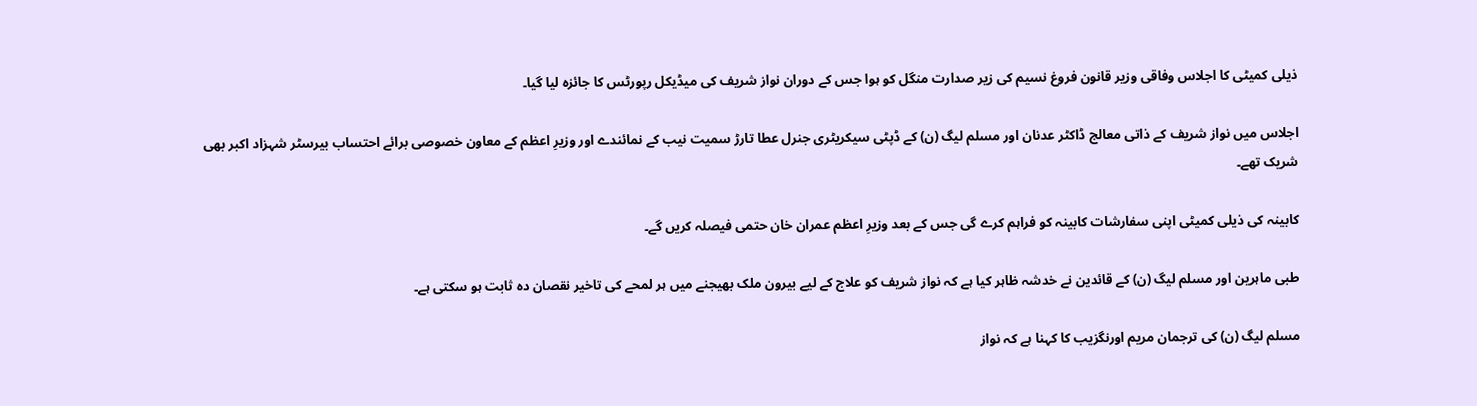ذیلی کمیٹی کا اجلاس وفاقی وزیر قانون فروغ نسیم کی زیر صدارت منگل کو ہوا جس کے دوران نواز شریف کی میڈیکل رپورٹس کا جائزہ لیا گیا۔

اجلاس میں نواز شریف کے ذاتی معالج ڈاکٹر عدنان اور مسلم لیگ (ن) کے ڈپٹی سیکریٹری جنرل عطا تارڑ سمیت نیب کے نمائندے اور وزیرِ اعظم کے معاون خصوصی برائے احتساب بیرسٹر شہزاد اکبر بھی شریک تھے۔

کابینہ کی ذیلی کمیٹی اپنی سفارشات کابینہ کو فراہم کرے گی جس کے بعد وزیرِ اعظم عمران خان حتمی فیصلہ کریں گے۔

طبی ماہرین اور مسلم لیگ (ن) کے قائدین نے خدشہ ظاہر کیا ہے کہ نواز شریف کو علاج کے لیے بیرون ملک بھیجنے میں ہر لمحے کی تاخیر نقصان دہ ثابت ہو سکتی ہے۔

مسلم لیگ (ن) کی ترجمان مریم اورنگزیب کا کہنا ہے کہ نواز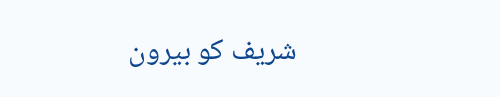شریف کو بیرون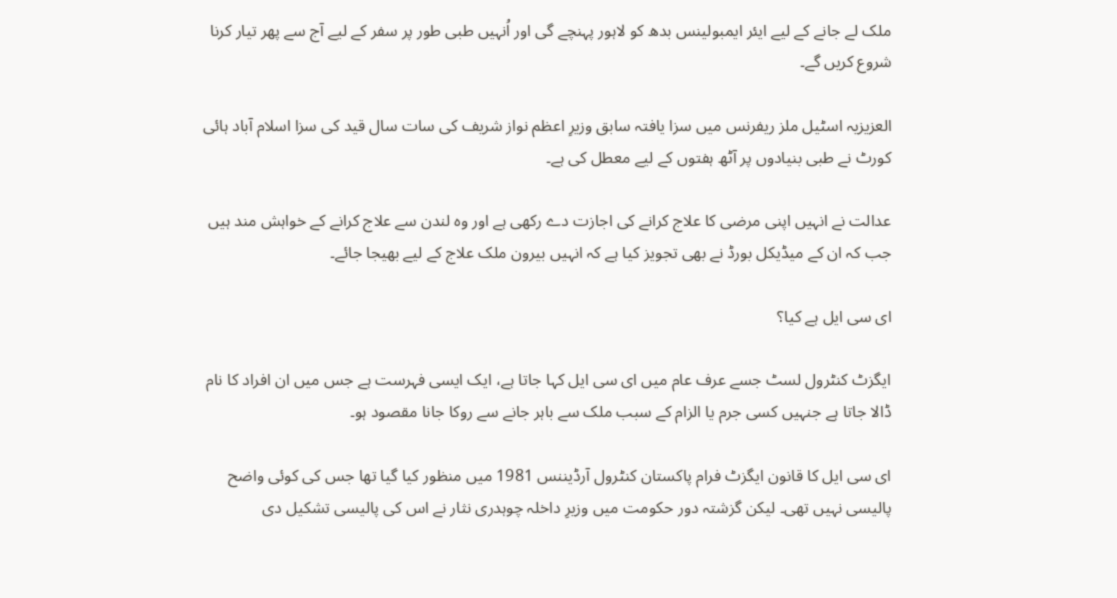ملک لے جانے کے لیے ایئر ایمبولینس بدھ کو لاہور پہنچے گی اور اُنہیں طبی طور پر سفر کے لیے آج سے پھر تیار کرنا شروع کریں گے۔

العزیزیہ اسٹیل ملز ریفرنس میں سزا یافتہ سابق وزیرِ اعظم نواز شریف کی سات سال قید کی سزا اسلام آباد ہائی کورٹ نے طبی بنیادوں پر آٹھ ہفتوں کے لیے معطل کی ہے۔

عدالت نے انہیں اپنی مرضی کا علاج کرانے کی اجازت دے رکھی ہے اور وہ لندن سے علاج کرانے کے خواہش مند ہیں جب کہ ان کے میڈیکل بورڈ نے بھی تجویز کیا ہے کہ انہیں بیرون ملک علاج کے لیے بھیجا جائے۔

ای سی ایل ہے کیا؟

ایگزٹ کنٹرول لسٹ جسے عرف عام میں ای سی ایل کہا جاتا ہے، ایک ایسی فہرست ہے جس میں ان افراد کا نام ڈالا جاتا ہے جنہیں کسی جرم یا الزام کے سبب ملک سے باہر جانے سے روکا جانا مقصود ہو۔

ای سی ایل کا قانون ایگزٹ فرام پاکستان کنٹرول آرڈیننس 1981 میں منظور کیا گیا تھا جس کی کوئی واضح پالیسی نہیں تھی۔ لیکن گزشتہ دور حکومت میں وزیرِ داخلہ چوہدری نثار نے اس کی پالیسی تشکیل دی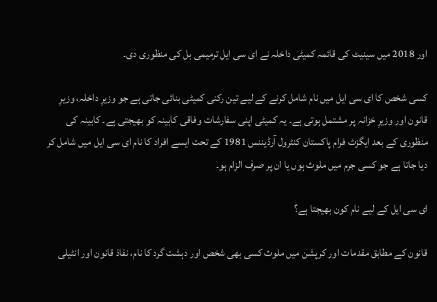اور 2018 میں سینیٹ کی قائمہ کمیٹی داخلہ نے ای سی ایل ترمیمی بل کی منظوری دی۔

کسی شخص کا ای سی ایل میں نام شامل کرنے کے لیے تین رکنی کمیٹی بنائی جاتی ہے جو وزیرِ داخلہ، وزیرِ قانون اور وزیرِ خزانہ پر مشتمل ہوتی ہے۔ یہ کمیٹی اپنی سفارشات وفاقی کابینہ کو بھیجتی ہے۔ کابینہ کی منظوری کے بعد ایگزٹ فرام پاکستان کنٹرول آرڈیننس 1981 کے تحت ایسے افراد کا نام ای سی ایل میں شامل کر دیا جاتا ہے جو کسی جرم میں ملوث ہوں یا ان پر صرف الزام ہو۔

ای سی ایل کے لیے نام کون بھیجتا ہے؟

قانون کے مطابق مقدمات اور کرپشن میں ملوث کسی بھی شخص اور دہشت گرد کا نام، نفاذ قانون اور انٹیلی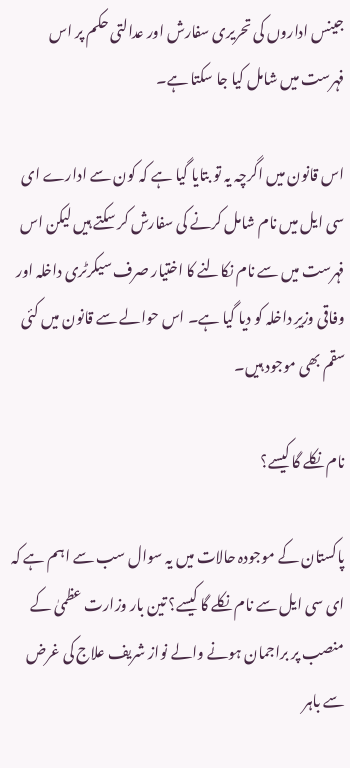جینس اداروں کی تحریری سفارش اور عدالتی حکم پر اس فہرست میں شامل کیا جا سکتا ہے۔

اس قانون میں اگرچہ یہ تو بتایا گیا ہے کہ کون سے ادارے ای سی ایل میں نام شامل کرنے کی سفارش کر سکتے ہیں لیکن اس فہرست میں سے نام نکالنے کا اختیار صرف سیکرٹری داخلہ اور وفاقی وزیرِ داخلہ کو دیا گیا ہے۔ اس حوالے سے قانون میں کئی سقم بھی موجود ہیں۔

نام نکلے گا کیسے؟

پاکستان کے موجودہ حالات میں یہ سوال سب سے اہم ہے کہ ای سی ایل سے نام نکلے گا کیسے؟ تین بار وزارت عظمیٰ کے منصب پر براجمان ہونے والے نواز شریف علاج کی غرض سے باہر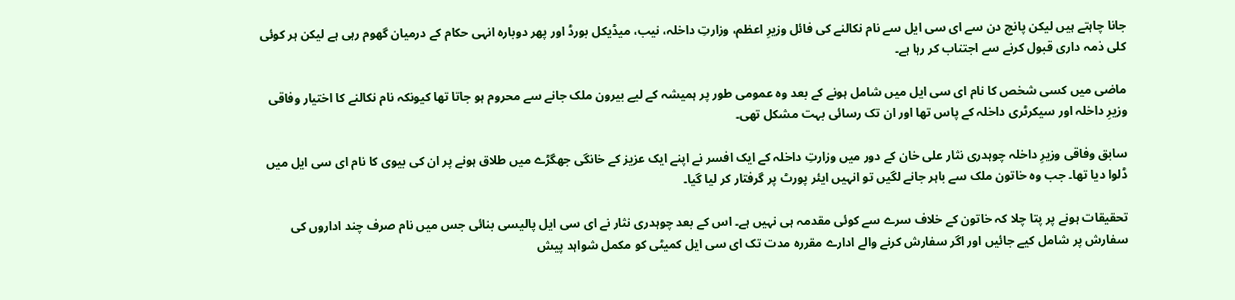جانا چاہتے ہیں لیکن پانچ دن سے ای سی ایل سے نام نکالنے کی فائل وزیرِ اعظم، وزارتِ داخلہ، نیب، میڈیکل بورڈ اور پھر دوبارہ انہی حکام کے درمیان گھوم رہی ہے لیکن ہر کوئی کلی ذمہ داری قبول کرنے سے اجتناب کر رہا ہے۔

ماضی میں کسی شخص کا نام ای سی ایل میں شامل ہونے کے بعد وہ عمومی طور پر ہمیشہ کے لیے بیرون ملک جانے سے محروم ہو جاتا تھا کیونکہ نام نکالنے کا اختیار وفاقی وزیرِ داخلہ اور سیکرٹری داخلہ کے پاس تھا اور ان تک رسائی بہت مشکل تھی۔

سابق وفاقی وزیرِ داخلہ چوہدری نثار علی خان کے دور میں وزارتِ داخلہ کے ایک افسر نے اپنے ایک عزیز کے خانگی جھگڑے میں طلاق ہونے پر ان کی بیوی کا نام ای سی ایل میں ڈلوا دیا تھا۔ جب وہ خاتون ملک سے باہر جانے لگیں تو انہیں ایئر پورٹ پر گرفتار کر لیا گیا۔

تحقیقات ہونے پر پتا چلا کہ خاتون کے خلاف سرے سے کوئی مقدمہ ہی نہیں ہے۔ اس کے بعد چوہدری نثار نے ای سی ایل پالیسی بنائی جس میں نام صرف چند اداروں کی سفارش پر شامل کیے جائیں اور اگر سفارش کرنے والے ادارے مقررہ مدت تک ای سی ایل کمیٹی کو مکمل شواہد پیش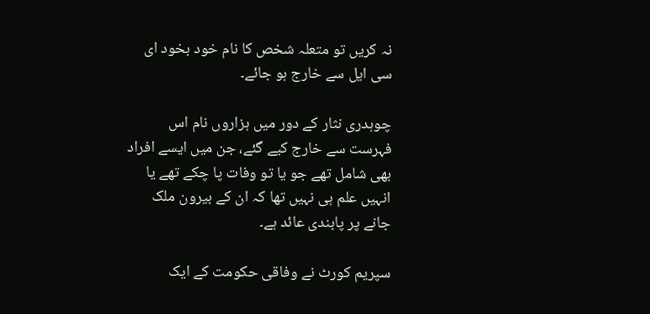نہ کریں تو متعلہ شخص کا نام خود بخود ای سی ایل سے خارج ہو جائے۔

چوہدری نثار کے دور میں ہزاروں نام اس فہرست سے خارج کیے گئے، جن میں ایسے افراد بھی شامل تھے جو یا تو وفات پا چکے تھے یا انہیں علم ہی نہیں تھا کہ ان کے بیرون ملک جانے پر پابندی عائد ہے۔

سپریم کورٹ نے وفاقی حکومت کے ایک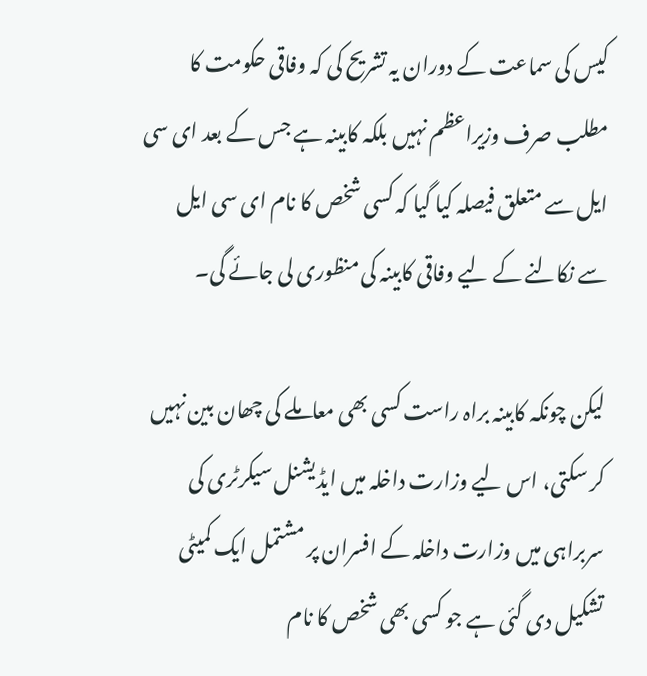کیس کی سماعت کے دوران یہ تشریح کی کہ وفاقی حکومت کا مطلب صرف وزیراعظم نہیں بلکہ کابینہ ہے جس کے بعد ای سی ایل سے متعلق فیصلہ کیا گیا کہ کسی شخص کا نام ای سی ایل سے نکالنے کے لیے وفاقی کابینہ کی منظوری لی جائے گی۔

لیکن چونکہ کابینہ براہ راست کسی بھی معاملے کی چھان بین نہیں کر سکتی، اس لیے وزارت داخلہ میں ایڈیشنل سیکرٹری کی سربراہی میں وزارت داخلہ کے افسران پر مشتمل ایک کمیٹی تشکیل دی گئی ہے جو کسی بھی شخص کا نام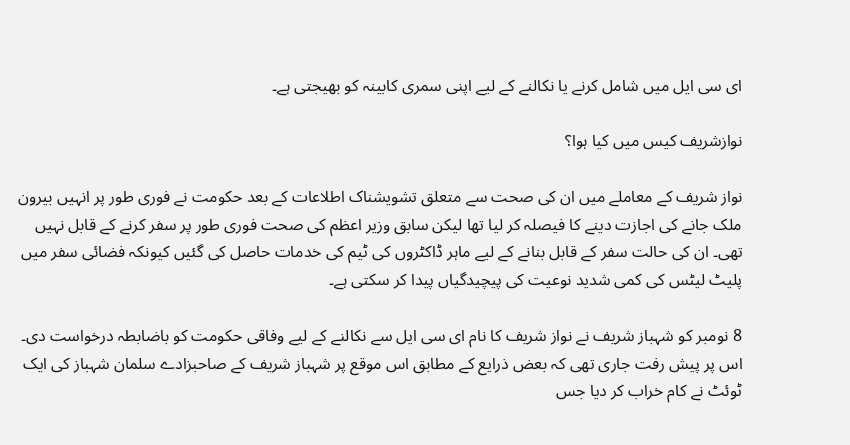ای سی ایل میں شامل کرنے یا نکالنے کے لیے اپنی سمری کابینہ کو بھیجتی ہے۔

نوازشریف کیس میں کیا ہوا؟

نواز شریف کے معاملے میں ان کی صحت سے متعلق تشویشناک اطلاعات کے بعد حکومت نے فوری طور پر انہیں بیرون ملک جانے کی اجازت دینے کا فیصلہ کر لیا تھا لیکن سابق وزیر اعظم کی صحت فوری طور پر سفر کرنے کے قابل نہیں تھی۔ ان کی حالت سفر کے قابل بنانے کے لیے ماہر ڈاکٹروں کی ٹیم کی خدمات حاصل کی گئیں کیونکہ فضائی سفر میں پلیٹ لیٹس کی کمی شدید نوعیت کی پیچیدگیاں پیدا کر سکتی ہے۔

8 نومبر کو شہباز شریف نے نواز شریف کا نام ای سی ایل سے نکالنے کے لیے وفاقی حکومت کو باضابطہ درخواست دی۔ اس پر پیش رفت جاری تھی کہ بعض ذرایع کے مطابق اس موقع پر شہباز شریف کے صاحبزادے سلمان شہباز کی ایک ٹوئٹ نے کام خراب کر دیا جس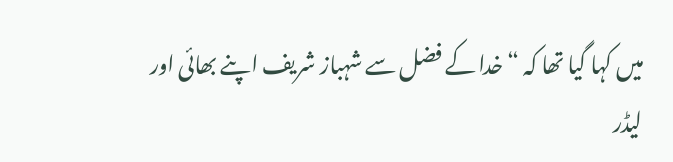میں کہا گیا تھا کہ “خدا کے فضل سے شہباز شریف اپنے بھائی اور لیڈر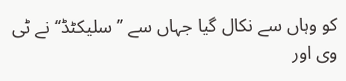کو وہاں سے نکال گیا جہاں سے ’’سلیکٹڈ‘‘ نے ٹی وی اور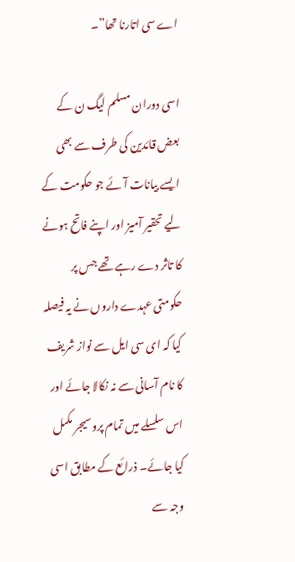اے سی اتارنا تھا”۔

اسی دوران مسلم لیگ ن کے بعض قائدین کی طرف سے بھی ایسے بیانات آئے جو حکومت کے لیے تحقیر آمیز اور اپنے فاتح ہونے کا تاثر دے رہے تھے جس پر حکومتی عہدے داروں نے یہ فیصلہ کیا کہ ای سی ایل سے نواز شریف کا نام آسانی سے نہ نکالا جائے اور اس سلسلے میں تمام پروسیجر مکمل کیا جائے۔ ذرائع کے مطابق اسی وجہ سے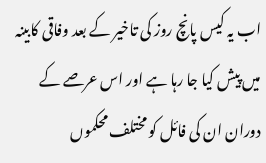اب یہ کیس پانچ روز کی تاخیر کے بعد وفاقی کابینہ میں پیش کیا جا رہا ہے اور اس عرصے کے دوران ان کی فائل کو مختلف محکموں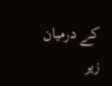کے درمیان زیر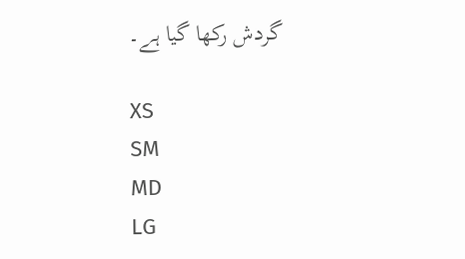گردش رکھا گیا ہے۔

XS
SM
MD
LG